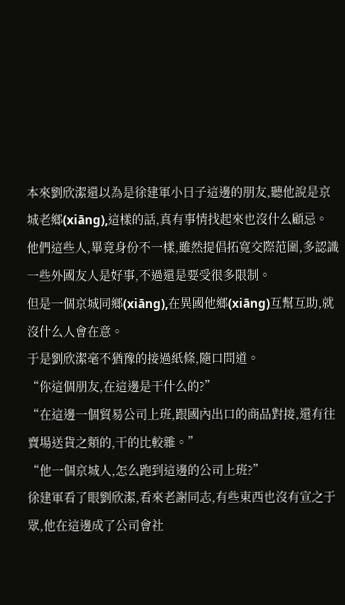本來劉欣潔還以為是徐建軍小日子這邊的朋友,聽他說是京城老鄉(xiāng),這樣的話,真有事情找起來也沒什么顧忌。
他們這些人,畢竟身份不一樣,雖然提倡拓寬交際范圍,多認識一些外國友人是好事,不過還是要受很多限制。
但是一個京城同鄉(xiāng),在異國他鄉(xiāng)互幫互助,就沒什么人會在意。
于是劉欣潔毫不猶豫的接過紙條,隨口問道。
“你這個朋友,在這邊是干什么的?”
“在這邊一個貿易公司上班,跟國內出口的商品對接,還有往賣場送貨之類的,干的比較雜。”
“他一個京城人,怎么跑到這邊的公司上班?”
徐建軍看了眼劉欣潔,看來老謝同志,有些東西也沒有宣之于眾,他在這邊成了公司會社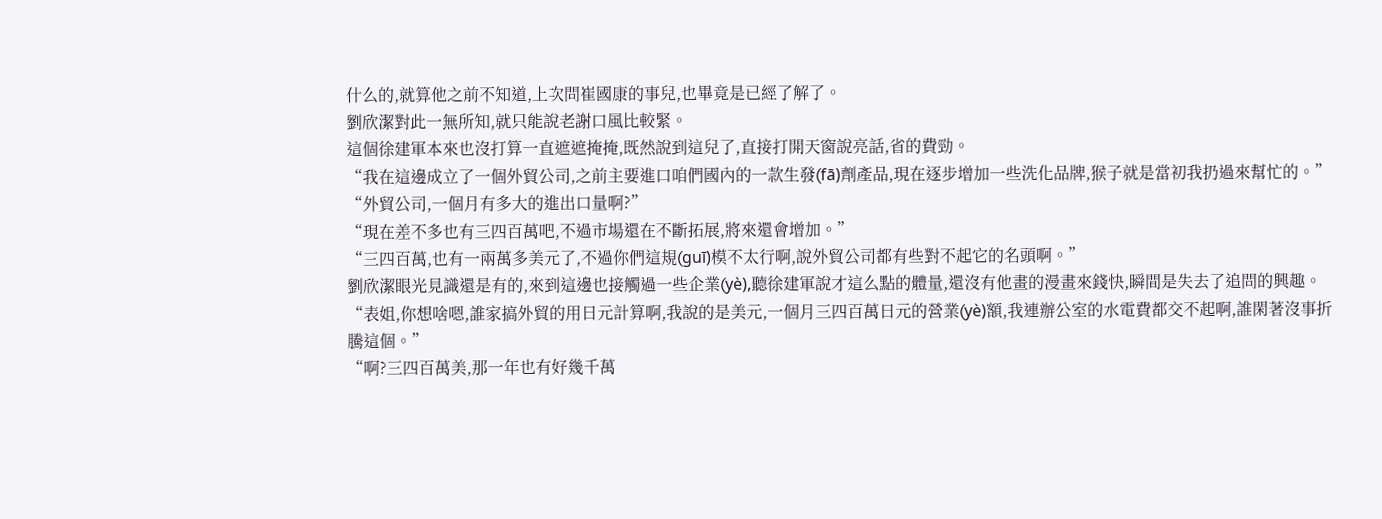什么的,就算他之前不知道,上次問崔國康的事兒,也畢竟是已經了解了。
劉欣潔對此一無所知,就只能說老謝口風比較緊。
這個徐建軍本來也沒打算一直遮遮掩掩,既然說到這兒了,直接打開天窗說亮話,省的費勁。
“我在這邊成立了一個外貿公司,之前主要進口咱們國內的一款生發(fā)劑產品,現在逐步增加一些洗化品牌,猴子就是當初我扔過來幫忙的。”
“外貿公司,一個月有多大的進出口量啊?”
“現在差不多也有三四百萬吧,不過市場還在不斷拓展,將來還會增加。”
“三四百萬,也有一兩萬多美元了,不過你們這規(guī)模不太行啊,說外貿公司都有些對不起它的名頭啊。”
劉欣潔眼光見識還是有的,來到這邊也接觸過一些企業(yè),聽徐建軍說才這么點的體量,還沒有他畫的漫畫來錢快,瞬間是失去了追問的興趣。
“表姐,你想啥嗯,誰家搞外貿的用日元計算啊,我說的是美元,一個月三四百萬日元的營業(yè)額,我連辦公室的水電費都交不起啊,誰閑著沒事折騰這個。”
“啊?三四百萬美,那一年也有好幾千萬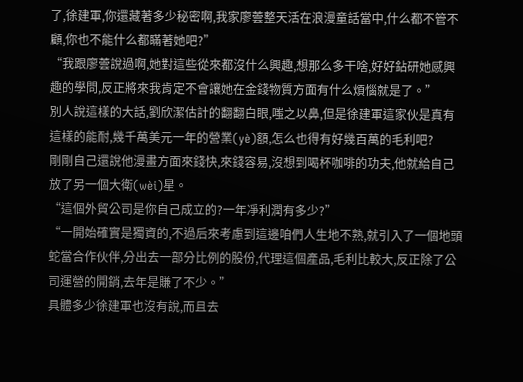了,徐建軍,你還藏著多少秘密啊,我家廖蕓整天活在浪漫童話當中,什么都不管不顧,你也不能什么都瞞著她吧?”
“我跟廖蕓說過啊,她對這些從來都沒什么興趣,想那么多干啥,好好鉆研她感興趣的學問,反正將來我肯定不會讓她在金錢物質方面有什么煩惱就是了。”
別人說這樣的大話,劉欣潔估計的翻翻白眼,嗤之以鼻,但是徐建軍這家伙是真有這樣的能耐,幾千萬美元一年的營業(yè)額,怎么也得有好幾百萬的毛利吧?
剛剛自己還說他漫畫方面來錢快,來錢容易,沒想到喝杯咖啡的功夫,他就給自己放了另一個大衛(wèi)星。
“這個外貿公司是你自己成立的?一年凈利潤有多少?”
“一開始確實是獨資的,不過后來考慮到這邊咱們人生地不熟,就引入了一個地頭蛇當合作伙伴,分出去一部分比例的股份,代理這個產品,毛利比較大,反正除了公司運營的開銷,去年是賺了不少。”
具體多少徐建軍也沒有說,而且去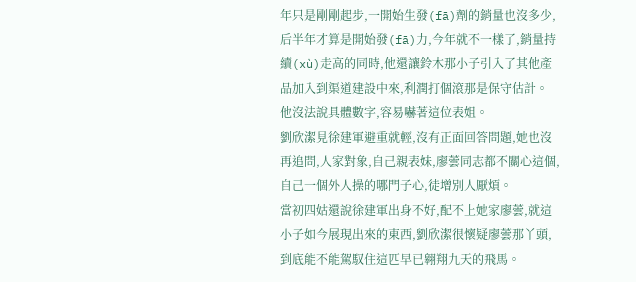年只是剛剛起步,一開始生發(fā)劑的銷量也沒多少,后半年才算是開始發(fā)力,今年就不一樣了,銷量持續(xù)走高的同時,他還讓鈴木那小子引入了其他產品加入到渠道建設中來,利潤打個滾那是保守估計。
他沒法說具體數字,容易嚇著這位表姐。
劉欣潔見徐建軍避重就輕,沒有正面回答問題,她也沒再追問,人家對象,自己親表妹,廖蕓同志都不關心這個,自己一個外人操的哪門子心,徒增別人厭煩。
當初四姑還說徐建軍出身不好,配不上她家廖蕓,就這小子如今展現出來的東西,劉欣潔很懷疑廖蕓那丫頭,到底能不能駕馭住這匹早已翱翔九天的飛馬。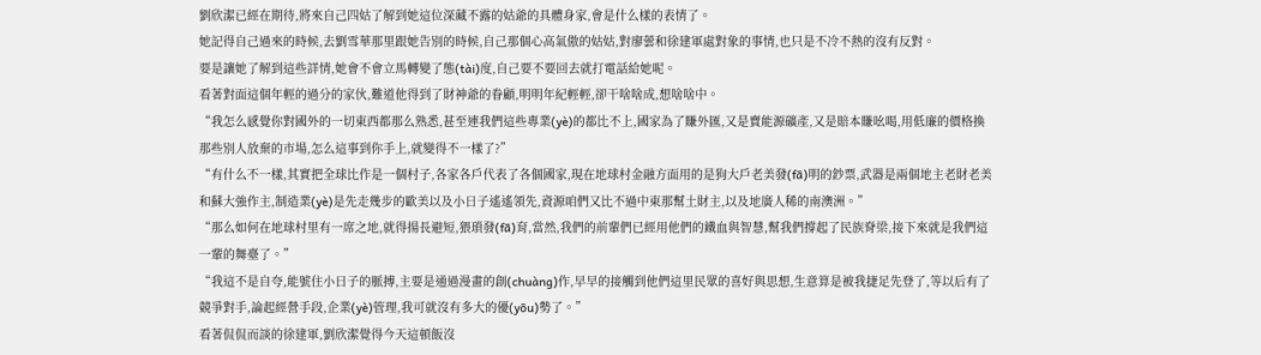劉欣潔已經在期待,將來自己四姑了解到她這位深藏不露的姑爺的具體身家,會是什么樣的表情了。
她記得自己過來的時候,去劉雪華那里跟她告別的時候,自己那個心高氣傲的姑姑,對廖蕓和徐建軍處對象的事情,也只是不冷不熱的沒有反對。
要是讓她了解到這些詳情,她會不會立馬轉變了態(tài)度,自己要不要回去就打電話給她呢。
看著對面這個年輕的過分的家伙,難道他得到了財神爺的眷顧,明明年紀輕輕,卻干啥啥成,想啥啥中。
“我怎么感覺你對國外的一切東西都那么熟悉,甚至連我們這些專業(yè)的都比不上,國家為了賺外匯,又是賣能源礦產,又是賠本賺吆喝,用低廉的價格換那些別人放棄的市場,怎么這事到你手上,就變得不一樣了?”
“有什么不一樣,其實把全球比作是一個村子,各家各戶代表了各個國家,現在地球村金融方面用的是狗大戶老美發(fā)明的鈔票,武器是兩個地主老財老美和蘇大強作主,制造業(yè)是先走幾步的歐美以及小日子遙遙領先,資源咱們又比不過中東那幫土財主,以及地廣人稀的南澳洲。”
“那么如何在地球村里有一席之地,就得揚長避短,猥瑣發(fā)育,當然,我們的前輩們已經用他們的鐵血與智慧,幫我們撐起了民族脊梁,接下來就是我們這一輩的舞臺了。”
“我這不是自夸,能號住小日子的脈搏,主要是通過漫畫的創(chuàng)作,早早的接觸到他們這里民眾的喜好與思想,生意算是被我捷足先登了,等以后有了競爭對手,論起經營手段,企業(yè)管理,我可就沒有多大的優(yōu)勢了。”
看著侃侃而談的徐建軍,劉欣潔覺得今天這頓飯沒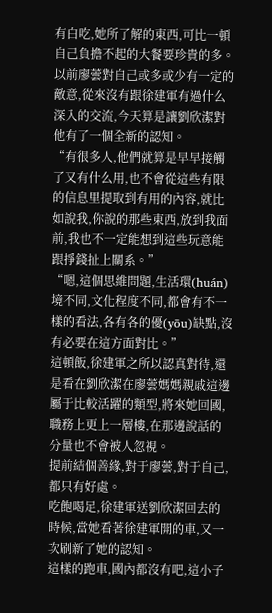有白吃,她所了解的東西,可比一頓自己負擔不起的大餐要珍貴的多。
以前廖蕓對自己或多或少有一定的敵意,從來沒有跟徐建軍有過什么深入的交流,今天算是讓劉欣潔對他有了一個全新的認知。
“有很多人,他們就算是早早接觸了又有什么用,也不會從這些有限的信息里提取到有用的內容,就比如說我,你說的那些東西,放到我面前,我也不一定能想到這些玩意能跟掙錢扯上關系。”
“嗯,這個思維問題,生活環(huán)境不同,文化程度不同,都會有不一樣的看法,各有各的優(yōu)缺點,沒有必要在這方面對比。”
這頓飯,徐建軍之所以認真對待,還是看在劉欣潔在廖蕓媽媽親戚這邊屬于比較活躍的類型,將來她回國,職務上更上一層樓,在那邊說話的分量也不會被人忽視。
提前結個善緣,對于廖蕓,對于自己,都只有好處。
吃飽喝足,徐建軍送劉欣潔回去的時候,當她看著徐建軍開的車,又一次刷新了她的認知。
這樣的跑車,國內都沒有吧,這小子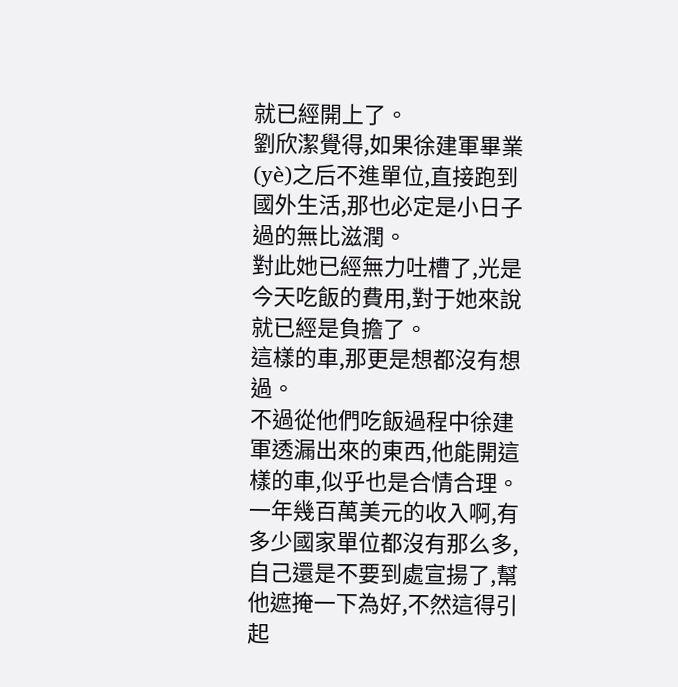就已經開上了。
劉欣潔覺得,如果徐建軍畢業(yè)之后不進單位,直接跑到國外生活,那也必定是小日子過的無比滋潤。
對此她已經無力吐槽了,光是今天吃飯的費用,對于她來說就已經是負擔了。
這樣的車,那更是想都沒有想過。
不過從他們吃飯過程中徐建軍透漏出來的東西,他能開這樣的車,似乎也是合情合理。
一年幾百萬美元的收入啊,有多少國家單位都沒有那么多,自己還是不要到處宣揚了,幫他遮掩一下為好,不然這得引起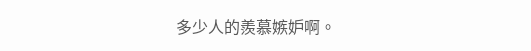多少人的羨慕嫉妒啊。